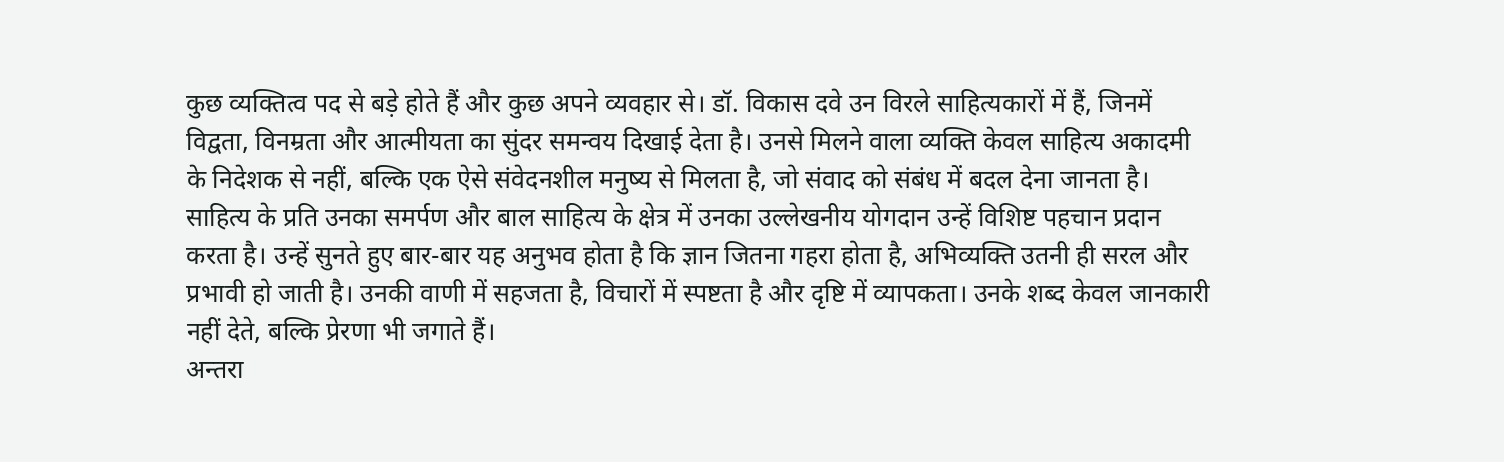कुछ व्यक्तित्व पद से बड़े होते हैं और कुछ अपने व्यवहार से। डॉ. विकास दवे उन विरले साहित्यकारों में हैं, जिनमें विद्वता, विनम्रता और आत्मीयता का सुंदर समन्वय दिखाई देता है। उनसे मिलने वाला व्यक्ति केवल साहित्य अकादमी के निदेशक से नहीं, बल्कि एक ऐसे संवेदनशील मनुष्य से मिलता है, जो संवाद को संबंध में बदल देना जानता है।
साहित्य के प्रति उनका समर्पण और बाल साहित्य के क्षेत्र में उनका उल्लेखनीय योगदान उन्हें विशिष्ट पहचान प्रदान करता है। उन्हें सुनते हुए बार-बार यह अनुभव होता है कि ज्ञान जितना गहरा होता है, अभिव्यक्ति उतनी ही सरल और प्रभावी हो जाती है। उनकी वाणी में सहजता है, विचारों में स्पष्टता है और दृष्टि में व्यापकता। उनके शब्द केवल जानकारी नहीं देते, बल्कि प्रेरणा भी जगाते हैं।
अन्तरा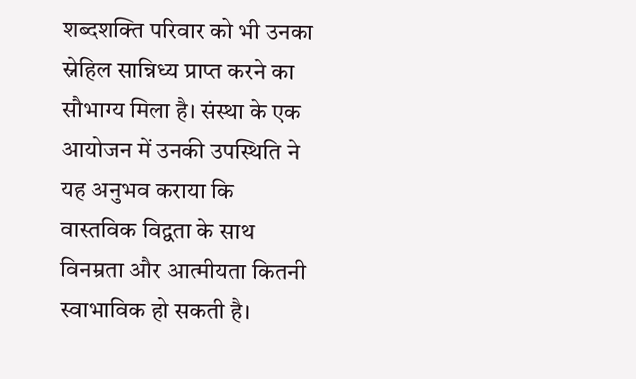शब्दशक्ति परिवार को भी उनका स्नेहिल सान्निध्य प्राप्त करने का सौभाग्य मिला है। संस्था के एक आयोजन में उनकी उपस्थिति ने यह अनुभव कराया कि वास्तविक विद्वता के साथ विनम्रता और आत्मीयता कितनी स्वाभाविक हो सकती है।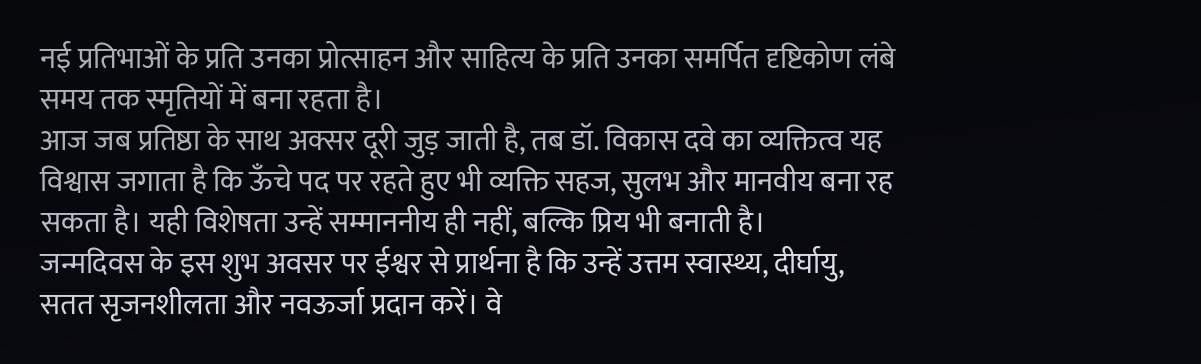नई प्रतिभाओं के प्रति उनका प्रोत्साहन और साहित्य के प्रति उनका समर्पित दृष्टिकोण लंबे समय तक स्मृतियों में बना रहता है।
आज जब प्रतिष्ठा के साथ अक्सर दूरी जुड़ जाती है, तब डॉ. विकास दवे का व्यक्तित्व यह विश्वास जगाता है कि ऊँचे पद पर रहते हुए भी व्यक्ति सहज, सुलभ और मानवीय बना रह सकता है। यही विशेषता उन्हें सम्माननीय ही नहीं, बल्कि प्रिय भी बनाती है।
जन्मदिवस के इस शुभ अवसर पर ईश्वर से प्रार्थना है कि उन्हें उत्तम स्वास्थ्य, दीर्घायु, सतत सृजनशीलता और नवऊर्जा प्रदान करें। वे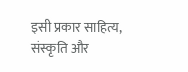इसी प्रकार साहित्य, संस्कृति और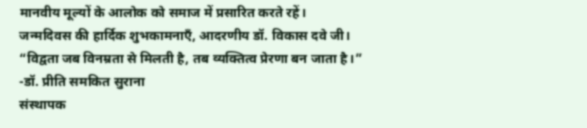मानवीय मूल्यों के आलोक को समाज में प्रसारित करते रहें।
जन्मदिवस की हार्दिक शुभकामनाएँ, आदरणीय डॉ. विकास दवे जी।
“विद्वता जब विनम्रता से मिलती है, तब व्यक्तित्व प्रेरणा बन जाता है।”
-डॉ. प्रीति समकित सुराना
संस्थापक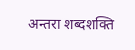अन्तरा शब्दशक्ति